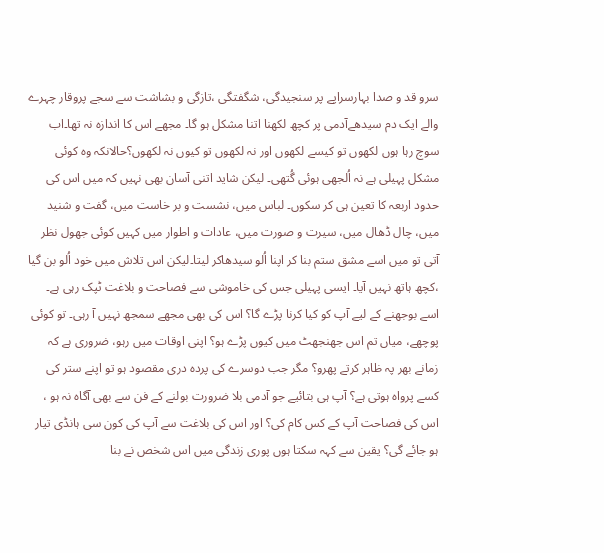سرو قد و صدا بہارسراپے پر سنجیدگی، شگفتگی ،تازگی و بشاشت سے سجے پروقار چہرے والے ایک دم سیدھےآدمی پر کچھ لکھنا اتنا مشکل ہو گا۔ مجھے اس کا اندازہ نہ تھا۔اب سوچ رہا ہوں لکھوں تو کیسے لکھوں اور نہ لکھوں تو کیوں نہ لکھوں؟حالانکہ وہ کوئی مشکل پہیلی ہے نہ اُلجھی ہوئی گُتھی۔ لیکن شاید اتنی آسان بھی نہیں کہ میں اس کی حدود اربعہ کا تعین ہی کر سکوں۔ لباس میں، نشست و بر خاست میں، گفت و شنید میں، چال ڈھال میں، سیرت و صورت میں، عادات و اطوار میں کہیں کوئی جھول نظر آتی تو میں اسے مشق ستم بنا کر اپنا اُلو سیدھاکر لیتا۔لیکن اس تلاش میں خود اُلو بن گیا ،کچھ ہاتھ نہیں آیا۔ ایسی پہیلی جس کی خاموشی سے فصاحت و بلاغت ٹپک رہی ہے۔ اسے بوجھنے کے لیے آپ کو کیا کرنا پڑے گا؟ اس کی بھی مجھے سمجھ نہیں آ رہی۔ تو کوئی پوچھے، میاں تم اس جھنجھٹ میں کیوں پڑے ہو؟ اپنی اوقات میں رہو، ضروری ہے کہ زمانے بھر پہ ظاہر کرتے پھرو؟ مگر جب دوسرے کی پردہ دری مقصود ہو تو اپنے ستر کی کسے پرواہ ہوتی ہے؟ آپ ہی بتائیے جو آدمی بلا ضرورت بولنے کے فن سے بھی آگاہ نہ ہو ، اس کی فصاحت آپ کے کس کام کی؟ اور اس کی بلاغت سے آپ کی کون سی ہانڈی تیار ہو جائے گی؟ یقین سے کہہ سکتا ہوں پوری زندگی میں اس شخص نے بنا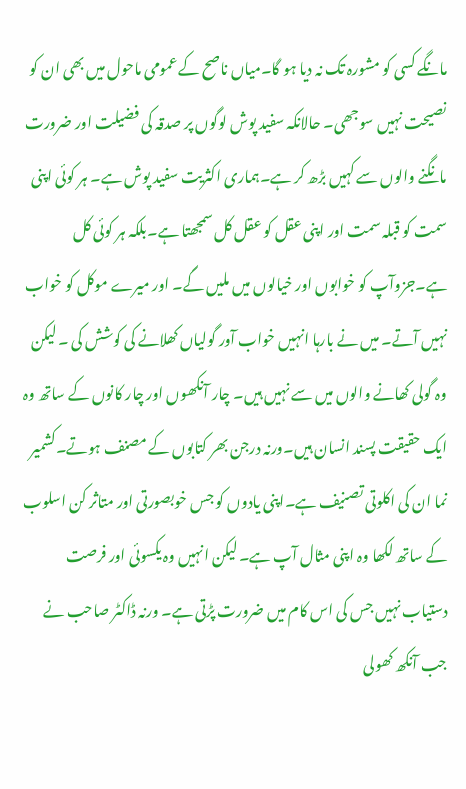مانگے کسی کو مشورہ تک نہ دیا ہو گا۔میاں ناصح کے عمومی ماحول میں بھی ان کو نصیحت نہیں سوجھی۔ حالانکہ سفید پوش لوگوں پر صدقہ کی فضیلت اور ضرورت مانگنے والوں سے کہیں بڑھ کر ہے۔ہماری اکثریت سفید پوش ہے۔ ہر کوئی اپنی سمت کو قبلہ سمت اور اپنی عقل کو عقل کل سمجھتا ہے۔بلکہ ہر کوئی کل ہے۔جزوآپ کو خوابوں اور خیالوں میں ملیں گے۔ اور میرے موکل کو خواب نہیں آتے۔ میں نے بارہا انہیں خواب آور گولیاں کھلانے کی کوشش کی ۔ لیکن وہ گولی کھانے والوں میں سے نہیں ہیں۔ چار آنکھوں اور چار کانوں کے ساتھ وہ ایک حقیقت پسند انسان ہیں۔ورنہ درجن بھر کتابوں کے مصنف ہوتے۔کشمیر نما ان کی اکلوتی تصنیف ہے۔اپنی یادوں کو جس خوبصورتی اور متاثر کن اسلوب کے ساتھ لکھا وہ اپنی مثال آپ ہے۔ لیکن انہیں وہ یکسوئی اور فرصت دستیاب نہیں جس کی اس کام میں ضرورت پڑتی ہے۔ ورنہ ڈاکٹر صاحب نے جب آنکھ کھولی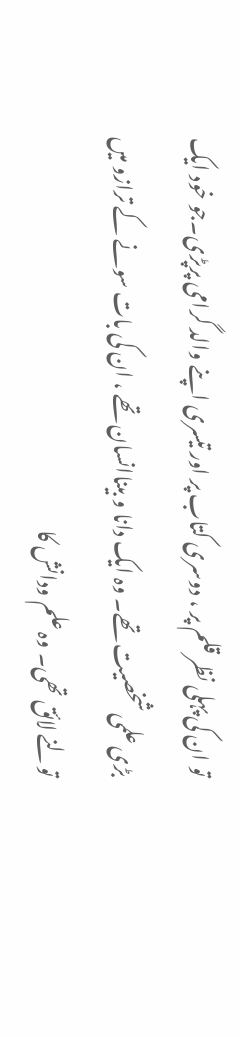تو ان کی پہلی نظر قلم پر ، دوسری کتاب پر اور تیسری اپنے والد گرامی پرپڑی۔جو خود ایک بڑی علمی شخصیت تھے۔ وہ ایک دانا و بیناانسان تھے ، ان کی بات سونے کے ترازو میں تولنے لائق تھی۔ وہ علم ودانش کا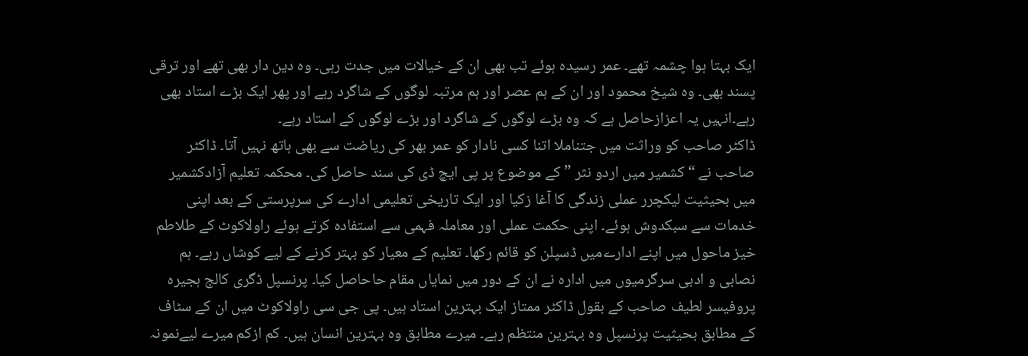ایک بہتا ہوا چشمہ تھے۔ عمر رسیدہ ہوئے تب بھی ان کے خیالات میں جدت رہی۔ وہ دین دار بھی تھے اور ترقی پسند بھی۔ وہ شیخ محمود اور ان کے ہم عصر اور ہم مرتبہ لوگوں کے شاگرد رہے اور پھر ایک بڑے استاد بھی رہے۔انہیں یہ اعزازحاصل ہے کہ وہ بڑے لوگوں کے شاگرد اور بڑے لوگوں کے استاد رہے۔
ڈاکٹر صاحب کو وراثت میں جتناملا اتنا کسی نادار کو عمر بھر کی ریاضت سے بھی ہاتھ نہیں آتا۔ ڈاکٹر صاحب نے “کشمیر میں اردو نثر ” کے موضوع پر پی ایچ ڈی کی سند حاصل کی۔ محکمہ تعلیم آزادکشمیر میں بحیثیت لیکچرر عملی زندگی کا آغا زکیا اور ایک تاریخی تعلیمی ادارے کی سرپرستی کے بعد اپنی خدمات سے سبکدوش ہوئے۔ اپنی حکمت عملی اور معاملہ فہمی سے استفادہ کرتے ہوئے راولاکوٹ کے طلاطم خیز ماحول میں اپنے ادارےمیں ڈسپلن کو قائم رکھا۔ تعلیم کے معیار کو بہتر کرنے کے لیے کوشاں رہے۔ ہم نصابی و ادبی سرگرمیوں میں ادارہ نے ان کے دور میں نمایاں مقام حاحاصل کیا۔ پرنسپل ڈگری کالج ہجیرہ پروفیسر لطیف صاحب کے بقول ڈاکٹر ممتاز ایک بہترین استاد ہیں۔ پی جی سی راولاکوٹ میں ان کے سٹاف کے مطابق بحیثیت پرنسپل وہ بہترین منتظم رہے۔ میرے مطابق وہ بہترین انسان ہیں۔ کم ازکم میرے لیےنمونہ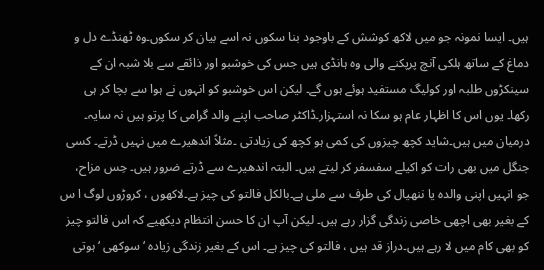ہیں۔ ایسا نمونہ جو میں لاکھ کوشش کے باوجود بنا سکوں نہ اسے بیان کر سکوں۔وہ ٹھنڈے دل و دماغ کے ساتھ ہلکی آنچ پرپکنے والی وہ ہانڈی ہیں جس کی خوشبو اور ذائقے سے بلا شبہ ان کے سینکڑوں طلبہ اور کولیگ مستفید ہوئے ہوں گے۔ لیکن اس خوشبو کو انہوں نے ہوا سے بچا کر ہی رکھا۔ یوں اس کا اظہار عام ہو سکا نہ استہزار۔ڈاکٹر صاحب اپنے والد گرامی کا پرتو ہیں نہ سایہ۔ درمیان میں ہیں۔شاید کچھ چیزوں کی کمی ہو کچھ کی زیادتی ۔مثلاً اندھیرے میں نہیں ڈرتے۔ کسی جنگل میں بھی رات کو اکیلے سفسفر کر لیتے ہیں۔ البتہ اندھیرے سے ڈرتے ضرور ہیں۔ حِس مزاح، جو انہیں اپنی والدہ یا ننھیال کی طرف سے ملی ہے۔بالکل فالتو کی چیز ہے۔لاکھوں ، کروڑوں لوگ ا س کے بغیر بھی اچھی خاصی زندگی گزار رہے ہیں۔ لیکن آپ ان کا حسن انتظام دیکھیے کہ اس فالتو چیز کو بھی کام میں لا رہے ہیں۔دراز قد ہیں ، فالتو کی چیز ہے۔ اس کے بغیر زندگی زیادہ ‘سوکھی ‘ ہوتی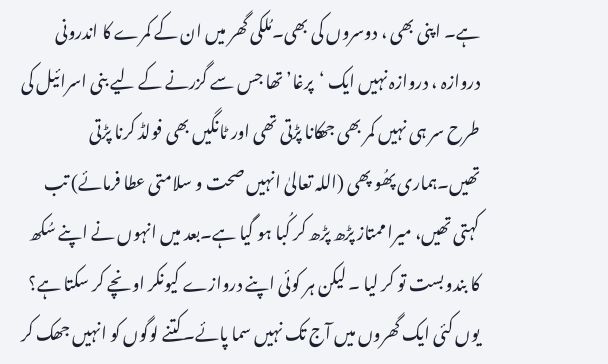ہے۔ اپنی بھی ، دوسروں کی بھی۔مُلکی گھر میں ان کے کمرے کا اندرونی دروازہ ، دروازہ نہیں ایک ‘پرغا’ تھا جس سے گزرنے کے لیے بنی اسرائیل کی طرح سر ہی نہیں کمر بھی جھکانا پڑتی تھی اور ٹانگیں بھی فولڈ کرنا پڑتی تھیں۔ہماری پھُو پھی (اللہ تعالیٰ انہیں صحت و سلامتی عطا فرمائے) تب کہتی تھیں، میرا ممتاز پڑھ پڑھ کر کُبا ہو گیا ہے۔بعد میں انہوں نے اپنے سُکھ کا بندوبست تو کر لیا ۔ لیکن ہر کوئی اپنے دروازے کیونکر اونچے کر سکتا ہے؟ یوں کئی ایک گھروں میں آج تک نہیں سما پائے۔کتنے لوگوں کو انہیں جھک کر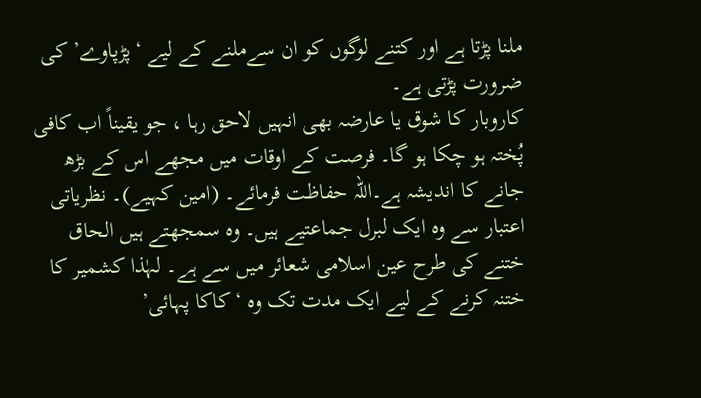ملنا پڑتا ہے اور کتنے لوگوں کو ان سےملنے کے لیے ‘پڑپاوے’ کی ضرورت پڑتی ہے۔
کاروبار کا شوق یا عارضہ بھی انہیں لاحق رہا ، جو یقیناً اب کافی پُختہ ہو چکا ہو گا۔ فرصت کے اوقات میں مجھے اس کے بڑھ جانے کا اندیشہ ہے۔اللہ حفاظت فرمائے۔ (امین کہیے)۔ نظریاتی اعتبار سے وہ ایک لبرل جماعتیے ہیں۔ وہ سمجھتے ہیں الحاق ختنے کی طرح عین اسلامی شعائر میں سے ہے۔ لہٰذا کشمیر کا ختنہ کرنے کے لیے ایک مدت تک وہ ‘کاکا پہائی’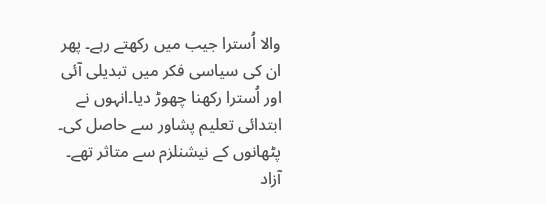والا اُسترا جیب میں رکھتے رہے۔ پھر ان کی سیاسی فکر میں تبدیلی آئی اور اُسترا رکھنا چھوڑ دیا۔انہوں نے ابتدائی تعلیم پشاور سے حاصل کی۔ پٹھانوں کے نیشنلزم سے متاثر تھے۔ آزاد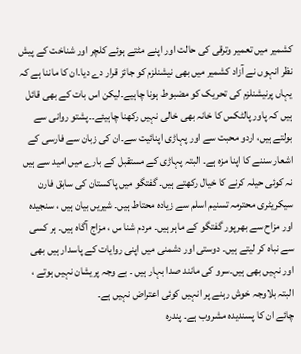کشمیر میں تعمیر وترقی کی حالت اور اپنے مٹتے ہوئے کلچر اور شناخت کے پیش نظر انہوں نے آزاد کشمیر میں بھی نیشنلزم کو جائز قرار دے دیا۔ان کا ماننا ہے کہ یہاں پرنیشنلزم کی تحریک کو مضبوط ہونا چاہیے۔لیکن اس بات کے بھی قائل ہیں کہ پاور پالٹکس کا خانہ بھی خالی نہیں رکھنا چاہیئے۔۔پشتو روانی سے بولتے ہیں، اردو محبت سے اور پہاڑی اپنائیت سے۔ان کی زبان سے فارسی کے اشعار سننے کا اپنا مزہ ہے۔ البتہ پہاڑی کے مستقبل کے بارے میں امید سے ہیں نہ کوئی حیلہ کرنے کا خیال رکھتے ہیں۔ گفتگو میں پاکستان کی سابق فارن سیکریٹری محترمہ تسنیم اسلم سے زیادہ محتاط ہیں۔ شیریں بیان ہیں ، سنجیدہ اور مزاح سے بھرپور گفتگو کے ماہر ہیں۔ مردم شنا س ، مزاج آگاہ ہیں۔ ہر کسی سے نباہ کر لیتے ہیں۔ دوستی اور دشمنی میں اپنی روایات کے پاسدار ہیں بھی اور نہیں بھی ہیں۔سرو کی مانند صدا بہار ہیں ۔ بے وجہ پریشان نہیں ہوتے ، البتہ بلاوجہ خوش رہنے پر انہیں کوئی اعتراض نہیں ہے۔
چائے ان کا پسندیدہ مشروب ہے۔ پندرہ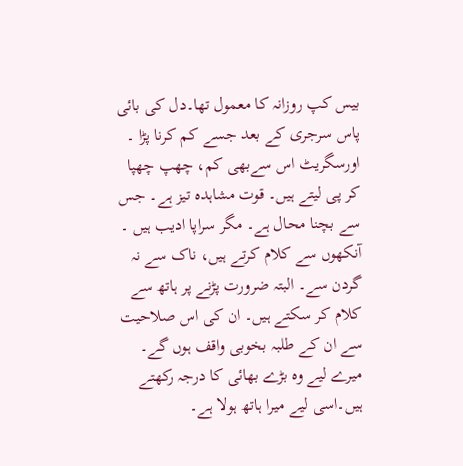بیس کپ روزانہ کا معمول تھا۔دل کی بائی پاس سرجری کے بعد جسے کم کرنا پڑا ۔ اورسگریٹ اس سےبھی کم، چھپ چھپا کر پی لیتے ہیں۔ قوت مشاہدہ تیز ہے۔ جس سے بچنا محال ہے۔ مگر سراپا ادیب ہیں ۔ آنکھوں سے کلام کرتے ہیں، ناک سے نہ گردن سے۔ البتہ ضرورت پڑنے پر ہاتھ سے کلام کر سکتے ہیں۔ ان کی اس صلاحیت سے ان کے طلبہ بخوبی واقف ہوں گے۔
میرے لیے وہ بڑے بھائی کا درجہ رکھتے ہیں۔اسی لیے میرا ہاتھ ہولا ہے۔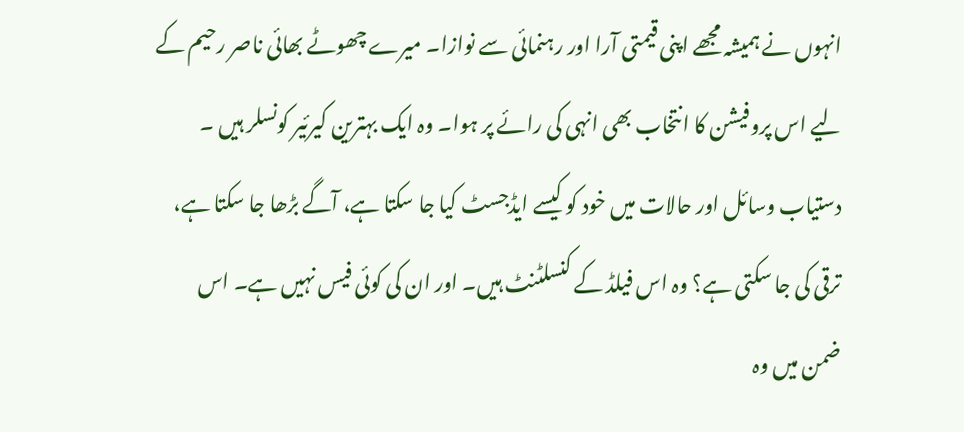انہوں نے ہمیشہ مجھے اپنی قیمتی آرا اور رہنمائی سے نوازا۔ میرے چھوٹے بھائی ناصر رحیم کے لیے اس پروفیشن کا انتخاب بھی انہی کی رائے پر ہوا۔ وہ ایک بہترین کیرئیر کونسلر ہیں ۔ دستیاب وسائل اور حالات میں خود کو کیسے ایڈجسٹ کیا جا سکتا ہے، آگے بڑھا جا سکتا ہے، ترقی کی جا سکتی ہے؟ وہ اس فیلڈ کے کنسلٹنٹ ہیں۔ اور ان کی کوئی فیس نہیں ہے۔ اس ضمن میں وہ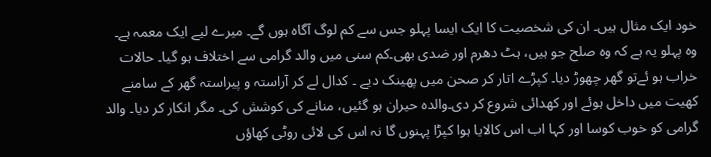خود ایک مثال ہیں۔ ان کی شخصیت کا ایک ایسا پہلو جس سے کم لوگ آگاہ ہوں گے۔ میرے لیے ایک معمہ ہے۔
وہ پہلو یہ ہے کہ وہ صلح جو ہیں، ہٹ دھرم اور ضدی بھی۔کم سنی میں والد گرامی سے اختلاف ہو گیا۔ حالات خراب ہو ئےتو گھر چھوڑ دیا۔ کپڑے اتار کر صحن میں پھینک دیے ۔ کدال لے کر آراستہ و پیراستہ گھر کے سامنے کھیت میں داخل ہوئے اور کھدائی شروع کر دی۔والدہ حیران ہو گئیں، منانے کی کوشش کی۔ مگر انکار کر دیا۔ والد گرامی کو خوب کوسا اور کہا اب اس کالایا ہوا کپڑا پہنوں گا نہ اس کی لائی روٹی کھاؤں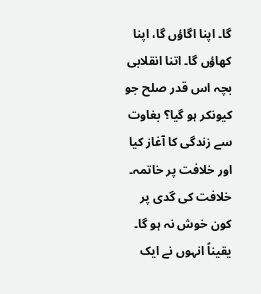گا۔ اپنا اگاؤں گا، اپنا کھاؤں گا۔ اتنا انقلابی بچہ اس قدر صلح جو کیونکر ہو گیا؟ بغاوت سے زندگی کا آغاز کیا اور خلافت پر خاتمہ۔ خلافت کی گدی پر کون خوش نہ ہو گا۔ یقیناً انہوں نے ایک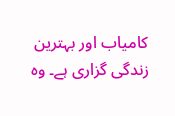کامیاب اور بہترین زندگی گزاری ہے۔ وہ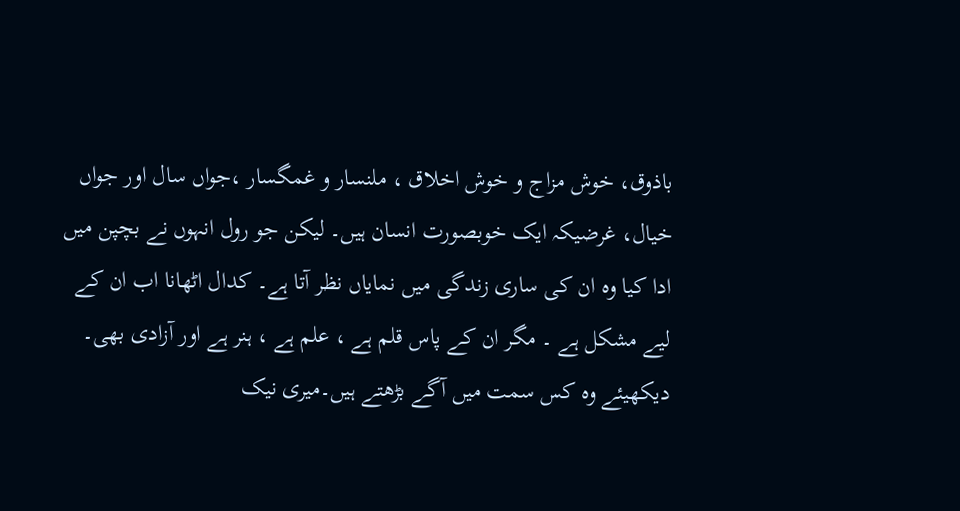باذوق، خوش مزاج و خوش اخلاق ، ملنسار و غمگسار ،جواں سال اور جواں خیال، غرضیکہ ایک خوبصورت انسان ہیں۔ لیکن جو رول انہوں نے بچپن میں ادا کیا وہ ان کی ساری زندگی میں نمایاں نظر آتا ہے۔ کدال اٹھانا اب ان کے لیے مشکل ہے ۔ مگر ان کے پاس قلم ہے ، علم ہے ، ہنر ہے اور آزادی بھی۔ دیکھیئے وہ کس سمت میں آگے بڑھتے ہیں۔میری نیک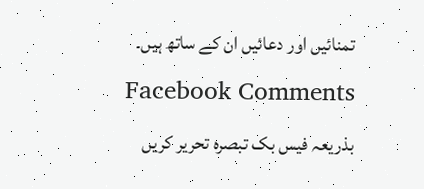تمنائیں اور دعائیں ان کے ساتھ ہیں۔
Facebook Comments
بذریعہ فیس بک تبصرہ تحریر کریں